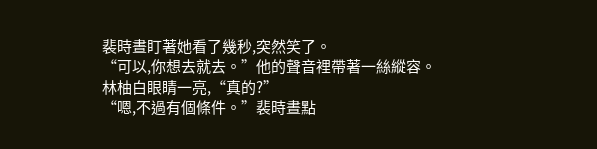裴時晝盯著她看了幾秒,突然笑了。
“可以,你想去就去。”他的聲音裡帶著一絲縱容。
林柚白眼睛一亮,“真的?”
“嗯,不過有個條件。”裴時晝點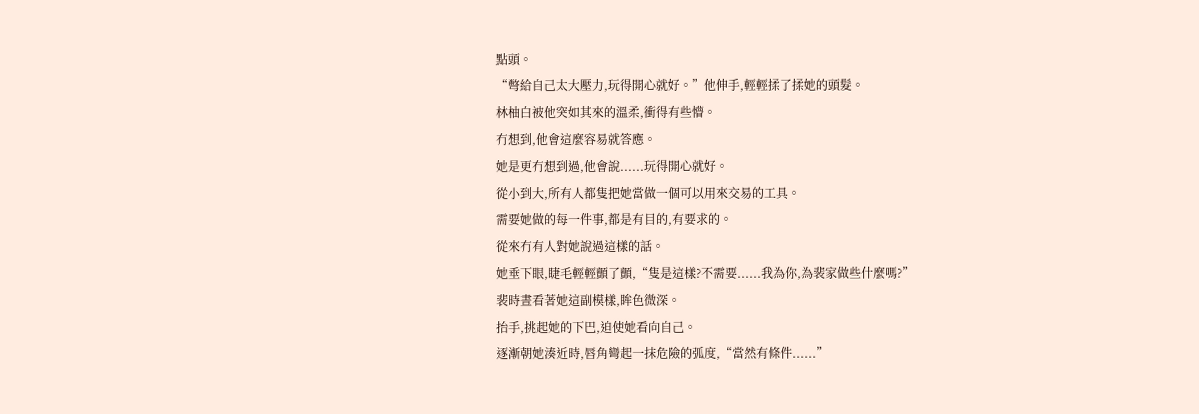點頭。
“彆給自己太大壓力,玩得開心就好。”他伸手,輕輕揉了揉她的頭髮。
林柚白被他突如其來的溫柔,衝得有些懵。
冇想到,他會這麼容易就答應。
她是更冇想到過,他會說......玩得開心就好。
從小到大,所有人都隻把她當做一個可以用來交易的工具。
需要她做的每一件事,都是有目的,有要求的。
從來冇有人對她說過這樣的話。
她垂下眼,睫毛輕輕顫了顫,“隻是這樣?不需要......我為你,為裴家做些什麼嗎?”
裴時晝看著她這副模樣,眸色微深。
抬手,挑起她的下巴,迫使她看向自己。
逐漸朝她湊近時,唇角彎起一抹危險的弧度,“當然有條件......”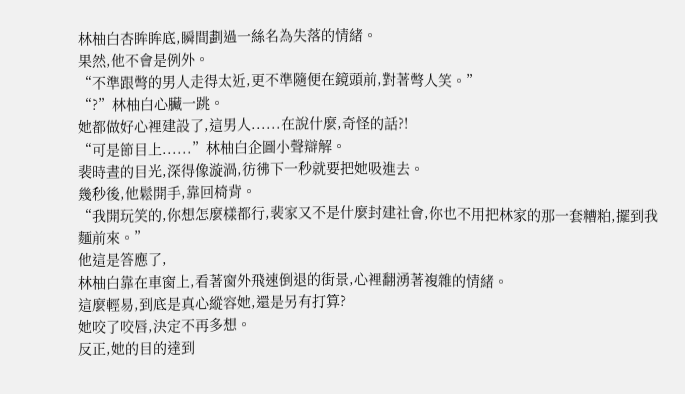林柚白杏眸眸底,瞬間劃過一絲名為失落的情緒。
果然,他不會是例外。
“不準跟彆的男人走得太近,更不準隨便在鏡頭前,對著彆人笑。”
“?”林柚白心臟一跳。
她都做好心裡建設了,這男人......在說什麼,奇怪的話?!
“可是節目上......”林柚白企圖小聲辯解。
裴時晝的目光,深得像漩渦,彷彿下一秒就要把她吸進去。
幾秒後,他鬆開手,靠回椅背。
“我開玩笑的,你想怎麼樣都行,裴家又不是什麼封建社會,你也不用把林家的那一套糟粕,擺到我麵前來。”
他這是答應了,
林柚白靠在車窗上,看著窗外飛速倒退的街景,心裡翻湧著複雜的情緒。
這麼輕易,到底是真心縱容她,還是另有打算?
她咬了咬唇,決定不再多想。
反正,她的目的達到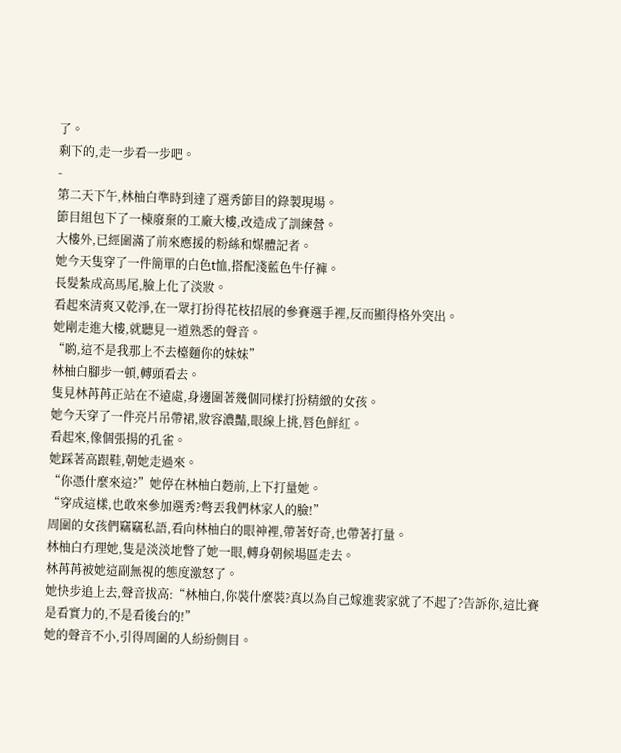了。
剩下的,走一步看一步吧。
-
第二天下午,林柚白準時到達了選秀節目的錄製現場。
節目組包下了一棟廢棄的工廠大樓,改造成了訓練營。
大樓外,已經圍滿了前來應援的粉絲和媒體記者。
她今天隻穿了一件簡單的白色t恤,搭配淺藍色牛仔褲。
長髮紮成高馬尾,臉上化了淡妝。
看起來清爽又乾淨,在一眾打扮得花枝招展的參賽選手裡,反而顯得格外突出。
她剛走進大樓,就聽見一道熟悉的聲音。
“喲,這不是我那上不去檯麵你的妹妹”
林柚白腳步一頓,轉頭看去。
隻見林苒苒正站在不遠處,身邊圍著幾個同樣打扮精緻的女孩。
她今天穿了一件亮片吊帶裙,妝容濃豔,眼線上挑,唇色鮮紅。
看起來,像個張揚的孔雀。
她踩著高跟鞋,朝她走過來。
“你憑什麼來這?”她停在林柚白麪前,上下打量她。
“穿成這樣,也敢來參加選秀?彆丟我們林家人的臉!”
周圍的女孩們竊竊私語,看向林柚白的眼神裡,帶著好奇,也帶著打量。
林柚白冇理她,隻是淡淡地瞥了她一眼,轉身朝候場區走去。
林苒苒被她這副無視的態度激怒了。
她快步追上去,聲音拔高:“林柚白,你裝什麼裝?真以為自己嫁進裴家就了不起了?告訴你,這比賽是看實力的,不是看後台的!”
她的聲音不小,引得周圍的人紛紛側目。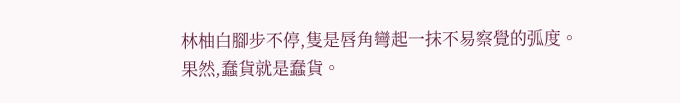林柚白腳步不停,隻是唇角彎起一抹不易察覺的弧度。
果然,蠢貨就是蠢貨。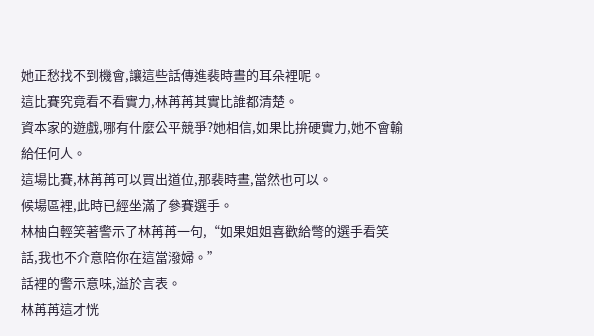她正愁找不到機會,讓這些話傳進裴時晝的耳朵裡呢。
這比賽究竟看不看實力,林苒苒其實比誰都清楚。
資本家的遊戲,哪有什麼公平競爭?她相信,如果比拚硬實力,她不會輸給任何人。
這場比賽,林苒苒可以買出道位,那裴時晝,當然也可以。
候場區裡,此時已經坐滿了參賽選手。
林柚白輕笑著警示了林苒苒一句,“如果姐姐喜歡給彆的選手看笑話,我也不介意陪你在這當潑婦。”
話裡的警示意味,溢於言表。
林苒苒這才恍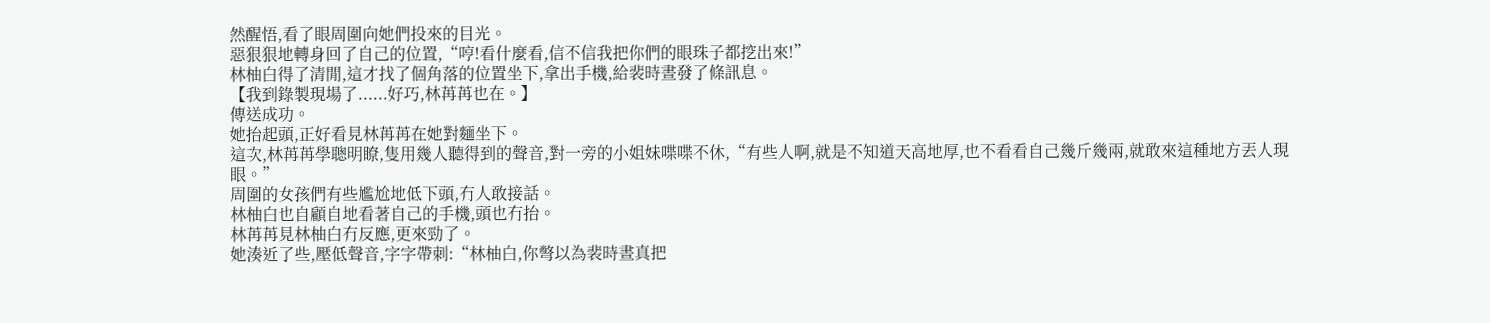然醒悟,看了眼周圍向她們投來的目光。
惡狠狠地轉身回了自己的位置,“哼!看什麼看,信不信我把你們的眼珠子都挖出來!”
林柚白得了清閒,這才找了個角落的位置坐下,拿出手機,給裴時晝發了條訊息。
【我到錄製現場了......好巧,林苒苒也在。】
傳送成功。
她抬起頭,正好看見林苒苒在她對麵坐下。
這次,林苒苒學聰明瞭,隻用幾人聽得到的聲音,對一旁的小姐妹喋喋不休,“有些人啊,就是不知道天高地厚,也不看看自己幾斤幾兩,就敢來這種地方丟人現眼。”
周圍的女孩們有些尷尬地低下頭,冇人敢接話。
林柚白也自顧自地看著自己的手機,頭也冇抬。
林苒苒見林柚白冇反應,更來勁了。
她湊近了些,壓低聲音,字字帶刺:“林柚白,你彆以為裴時晝真把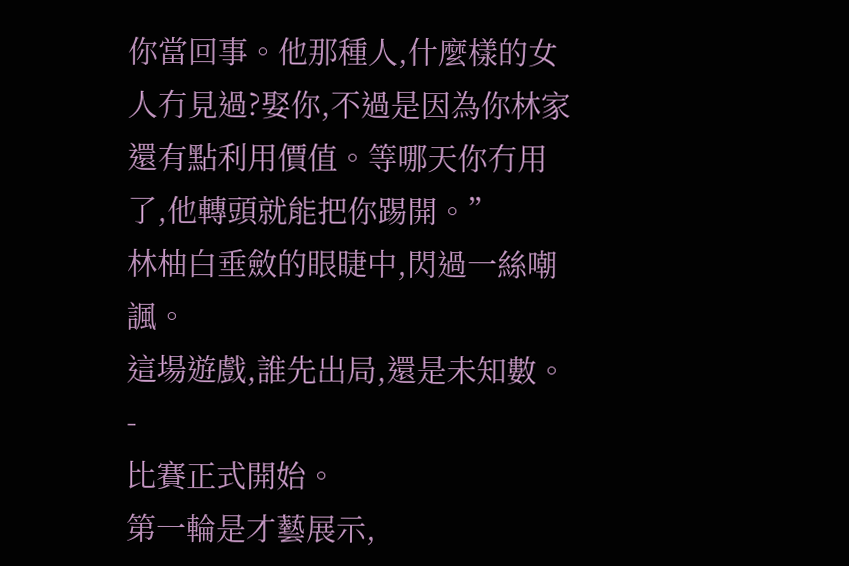你當回事。他那種人,什麼樣的女人冇見過?娶你,不過是因為你林家還有點利用價值。等哪天你冇用了,他轉頭就能把你踢開。”
林柚白垂斂的眼睫中,閃過一絲嘲諷。
這場遊戲,誰先出局,還是未知數。
-
比賽正式開始。
第一輪是才藝展示,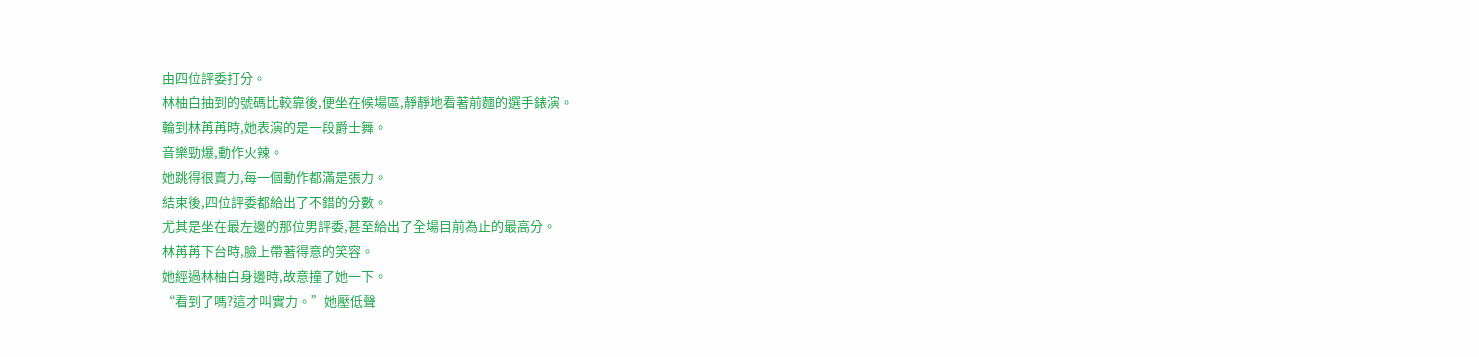由四位評委打分。
林柚白抽到的號碼比較靠後,便坐在候場區,靜靜地看著前麵的選手錶演。
輪到林苒苒時,她表演的是一段爵士舞。
音樂勁爆,動作火辣。
她跳得很賣力,每一個動作都滿是張力。
結束後,四位評委都給出了不錯的分數。
尤其是坐在最左邊的那位男評委,甚至給出了全場目前為止的最高分。
林苒苒下台時,臉上帶著得意的笑容。
她經過林柚白身邊時,故意撞了她一下。
“看到了嗎?這才叫實力。”她壓低聲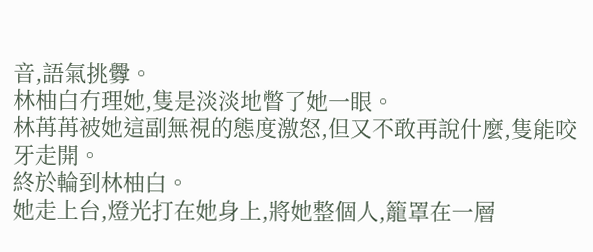音,語氣挑釁。
林柚白冇理她,隻是淡淡地瞥了她一眼。
林苒苒被她這副無視的態度激怒,但又不敢再說什麼,隻能咬牙走開。
終於輪到林柚白。
她走上台,燈光打在她身上,將她整個人,籠罩在一層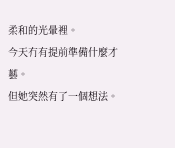柔和的光暈裡。
今天冇有提前準備什麼才藝。
但她突然有了一個想法。